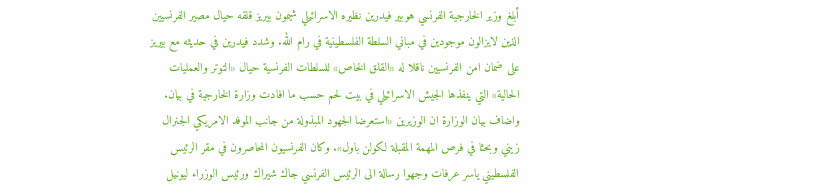أبلغ وزير الخارجية الفرنسي هوبير فيدرين نظيره الاسرائيلي شيمون بيريز قلقه حيال مصير الفرنسيين الذين لايزالون موجودين في مباني السلطة الفلسطينية في رام الله. وشدد فيدرين في حديثه مع بيريز على ضمان امن الفرنسيين ناقلا له «القلق الخاص» للسلطات الفرنسية حيال «التوتر والعمليات الحالية» التي ينفذها الجيش الاسرائيلي في بيت لحم حسب ما افادت وزارة الخارجية في بيان. واضاف بيان الوزارة ان الوزيرين «استعرضا الجهود المبذولة من جانب الموفد الامريكي الجنرال زيني وبحثا في فرص المهمة المقبلة لكولن باول». وكان الفرنسيون المحاصرون في مقر الرئيس الفلسطيني ياسر عرفات وجهوا رسالة الى الرئيس الفرنسي جاك شيراك ورئيس الوزراء ليونيل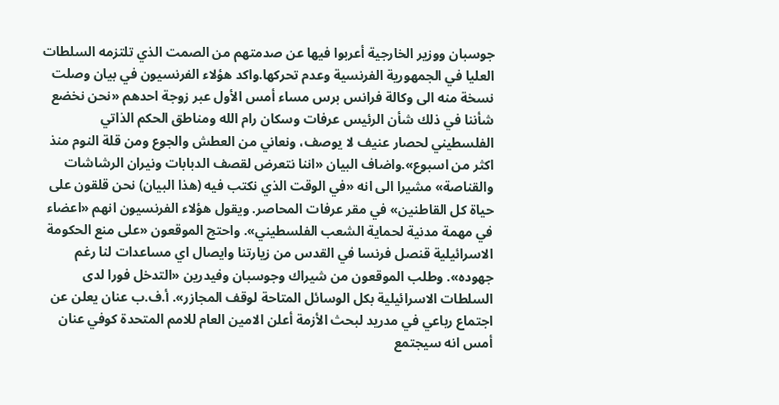جوسبان ووزير الخارجية أعربوا فيها عن صدمتهم من الصمت الذي تلتزمه السلطات العليا في الجمهورية الفرنسية وعدم تحركها.واكد هؤلاء الفرنسيون في بيان وصلت نسخة منه الى وكالة فرانس برس مساء أمس الأول عبر زوجة احدهم «نحن نخضع شأننا في ذلك شأن الرئيس عرفات وسكان رام الله ومناطق الحكم الذاتي الفلسطيني لحصار عنيف لا يوصف، ونعاني من العطش والجوع ومن قلة النوم منذ اكثر من اسبوع».واضاف البيان «اننا نتعرض لقصف الدبابات ونيران الرشاشات والقناصة» مشيرا الى انه «في الوقت الذي نكتب فيه (هذا البيان) نحن قلقون على حياة كل القاطنين» في مقر عرفات المحاصر. ويقول هؤلاء الفرنسيون انهم «اعضاء في مهمة مدنية لحماية الشعب الفلسطيني». واحتج الموقعون «على منع الحكومة الاسرائيلية قنصل فرنسا في القدس من زيارتنا وايصال اي مساعدات لنا رغم جهوده». وطلب الموقعون من شيراك وجوسبان وفيدرين «التدخل فورا لدى السلطات الاسرائيلية بكل الوسائل المتاحة لوقف المجازر». أ.ف.ب عنان يعلن عن اجتماع رباعي في مدريد لبحث الأزمة أعلن الامين العام للامم المتحدة كوفي عنان أمس انه سيجتمع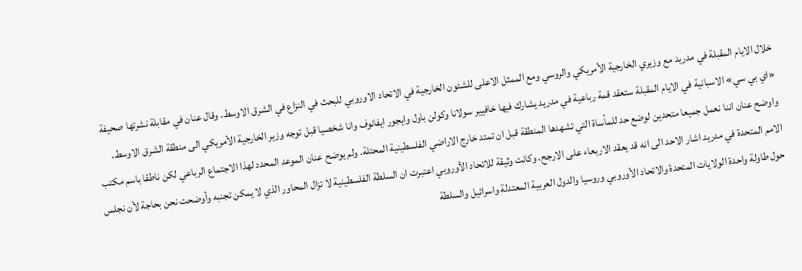خلال الايام المقبلة في مدريد مع وزيري الخارجية الأمريكي والروسي ومع الممثل الاعلى للشئون الخارجية في الاتحاد الاوروبي للبحث في النزاع في الشرق الاوسط. وقال عنان في مقابلة نشرتها صحيفة «اي بي سي» الاسبانية في الايام المقبلة ستعقد قمة رباعية في مدريد يشارك فيها خافيير سولانا وكولن باول وايجور ايفانوف وانا شخصيا قبل توجه وزير الخارجية الأمريكي الى منطقة الشرق الاوسط. واوضح عنان اننا نعمل جميعا متحدين لوضع حد للمأساة التي تشهدها المنطقة قبل ان تمتد خارج الاراضي الفلسطينية المحتلة. ولم يوضح عنان الموعد المحدد لهذا الاجتماع الرباعي لكن ناطقا باسم مكتب الامم المتحدة في مدريد اشار الاحد الى انه قد يعقد الاربعاء على الارجح. وكانت وثيقة للاتحاد الأوروبي اعتبرت ان السلطة الفلسطينية لا تزال المحاور الذي لا يمكن تجنبه وأوضحت نحن بحاجة لأن نجلس حول طاولة واحدة الولايات المتحدة والاتحاد الأوروبي وروسيا والدول العربية المعتدلة واسرائيل والسلطة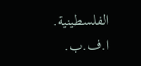الفلسطينية. ا.ف.ب.